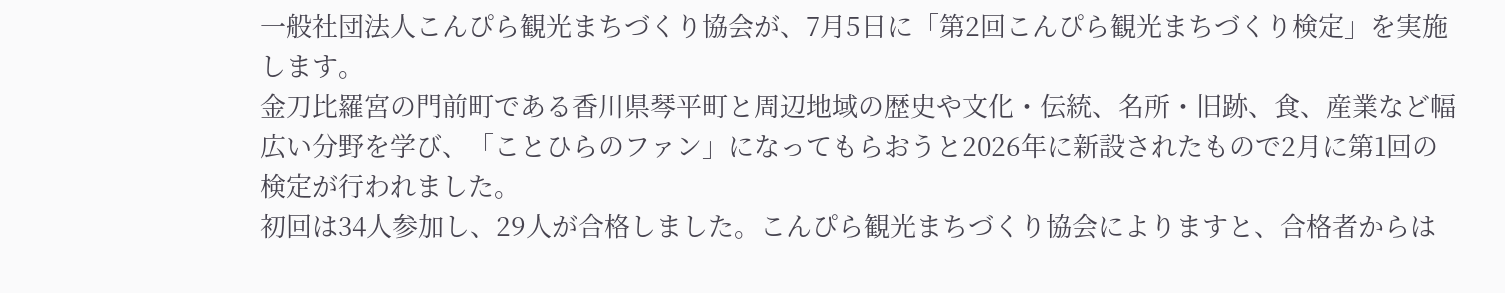一般社団法人こんぴら観光まちづくり協会が、7月5日に「第2回こんぴら観光まちづくり検定」を実施します。
金刀比羅宮の門前町である香川県琴平町と周辺地域の歴史や文化・伝統、名所・旧跡、食、産業など幅広い分野を学び、「ことひらのファン」になってもらおうと2026年に新設されたもので2月に第1回の検定が行われました。
初回は34人参加し、29人が合格しました。こんぴら観光まちづくり協会によりますと、合格者からは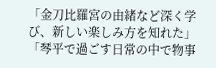「金刀比羅宮の由緒など深く学び、新しい楽しみ方を知れた」「琴平で過ごす日常の中で物事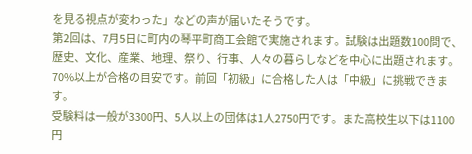を見る視点が変わった」などの声が届いたそうです。
第2回は、7月5日に町内の琴平町商工会館で実施されます。試験は出題数100問で、歴史、文化、産業、地理、祭り、行事、人々の暮らしなどを中心に出題されます。70%以上が合格の目安です。前回「初級」に合格した人は「中級」に挑戦できます。
受験料は一般が3300円、5人以上の団体は1人2750円です。また高校生以下は1100円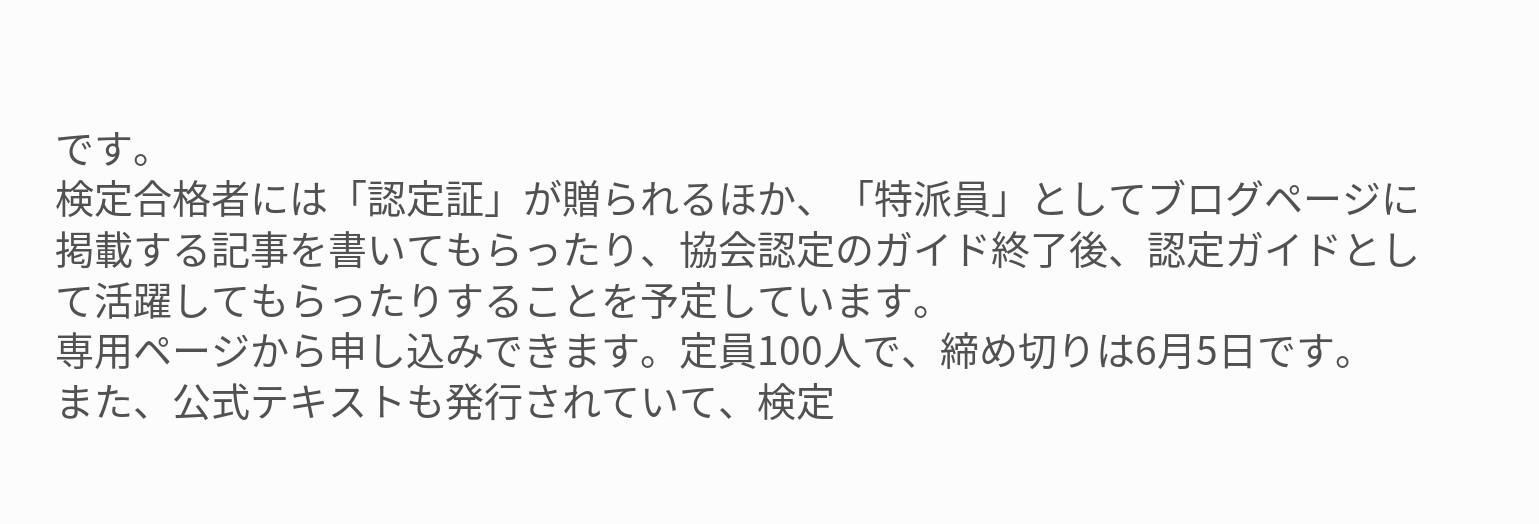です。
検定合格者には「認定証」が贈られるほか、「特派員」としてブログページに掲載する記事を書いてもらったり、協会認定のガイド終了後、認定ガイドとして活躍してもらったりすることを予定しています。
専用ページから申し込みできます。定員100人で、締め切りは6月5日です。
また、公式テキストも発行されていて、検定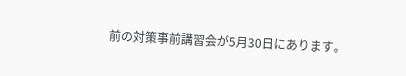前の対策事前講習会が5月30日にあります。